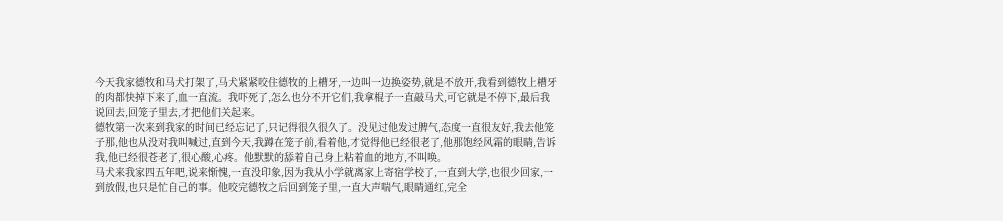今天我家德牧和马犬打架了,马犬紧紧咬住德牧的上槽牙,一边叫一边换姿势,就是不放开,我看到德牧上槽牙的肉都快掉下来了,血一直流。我吓死了,怎么也分不开它们,我拿棍子一直敲马犬,可它就是不停下,最后我说回去,回笼子里去,才把他们关起来。
德牧第一次来到我家的时间已经忘记了,只记得很久很久了。没见过他发过脾气,态度一直很友好,我去他笼子那,他也从没对我叫喊过,直到今天,我蹲在笼子前,看着他,才觉得他已经很老了,他那饱经风霜的眼睛,告诉我,他已经很苍老了,很心酸,心疼。他默默的舔着自己身上粘着血的地方,不叫唤。
马犬来我家四五年吧,说来惭愧,一直没印象,因为我从小学就离家上寄宿学校了,一直到大学,也很少回家,一到放假,也只是忙自己的事。他咬完德牧之后回到笼子里,一直大声喘气,眼睛通红,完全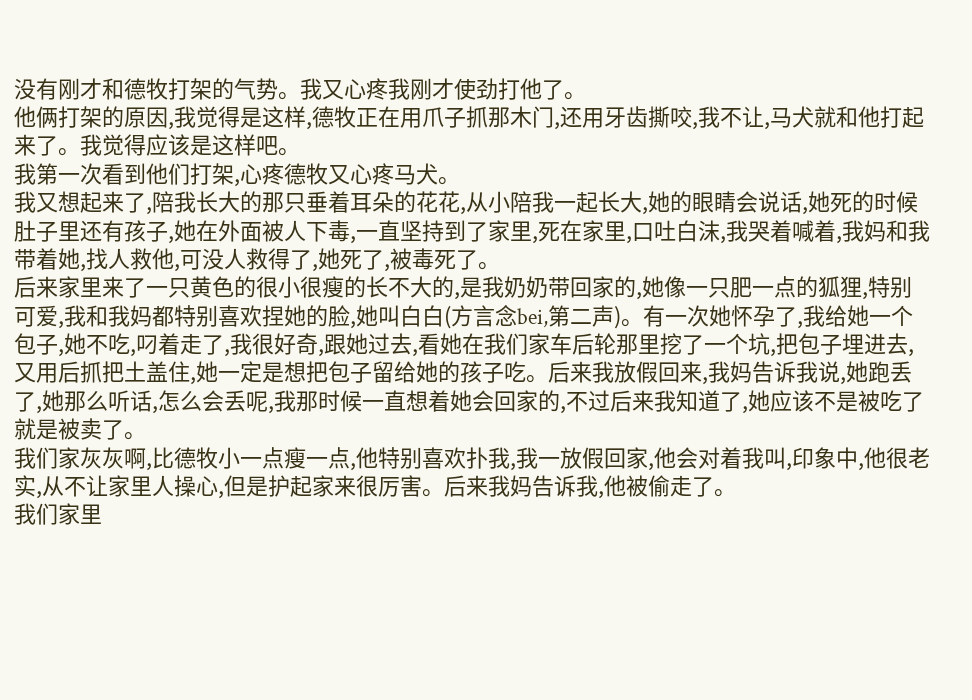没有刚才和德牧打架的气势。我又心疼我刚才使劲打他了。
他俩打架的原因,我觉得是这样,德牧正在用爪子抓那木门,还用牙齿撕咬,我不让,马犬就和他打起来了。我觉得应该是这样吧。
我第一次看到他们打架,心疼德牧又心疼马犬。
我又想起来了,陪我长大的那只垂着耳朵的花花,从小陪我一起长大,她的眼睛会说话,她死的时候肚子里还有孩子,她在外面被人下毒,一直坚持到了家里,死在家里,口吐白沫,我哭着喊着,我妈和我带着她,找人救他,可没人救得了,她死了,被毒死了。
后来家里来了一只黄色的很小很瘦的长不大的,是我奶奶带回家的,她像一只肥一点的狐狸,特别可爱,我和我妈都特别喜欢捏她的脸,她叫白白(方言念bei,第二声)。有一次她怀孕了,我给她一个包子,她不吃,叼着走了,我很好奇,跟她过去,看她在我们家车后轮那里挖了一个坑,把包子埋进去,又用后抓把土盖住,她一定是想把包子留给她的孩子吃。后来我放假回来,我妈告诉我说,她跑丢了,她那么听话,怎么会丢呢,我那时候一直想着她会回家的,不过后来我知道了,她应该不是被吃了就是被卖了。
我们家灰灰啊,比德牧小一点瘦一点,他特别喜欢扑我,我一放假回家,他会对着我叫,印象中,他很老实,从不让家里人操心,但是护起家来很厉害。后来我妈告诉我,他被偷走了。
我们家里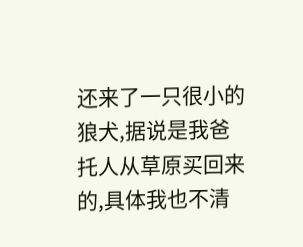还来了一只很小的狼犬,据说是我爸托人从草原买回来的,具体我也不清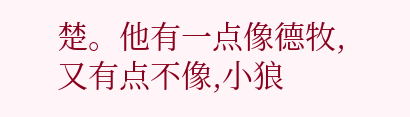楚。他有一点像德牧,又有点不像,小狼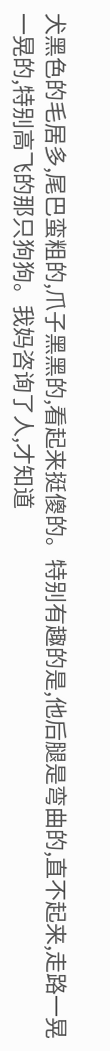犬黑色的毛居多,尾巴蛮粗的,爪子黑黑的,看起来挺傻的。特别有趣的是,他后腿是弯曲的,直不起来,走路一晃一晃的,特别高飞的那只狗狗。我妈咨询了人,才知道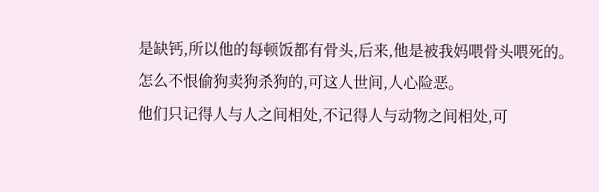是缺钙,所以他的每顿饭都有骨头,后来,他是被我妈喂骨头喂死的。
怎么不恨偷狗卖狗杀狗的,可这人世间,人心险恶。
他们只记得人与人之间相处,不记得人与动物之间相处,可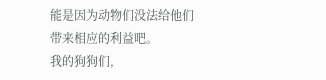能是因为动物们没法给他们带来相应的利益吧。
我的狗狗们,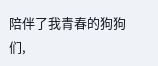陪伴了我青春的狗狗们,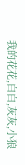我的花花,白白,灰灰,小狼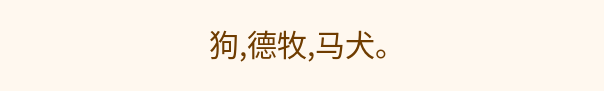狗,德牧,马犬。